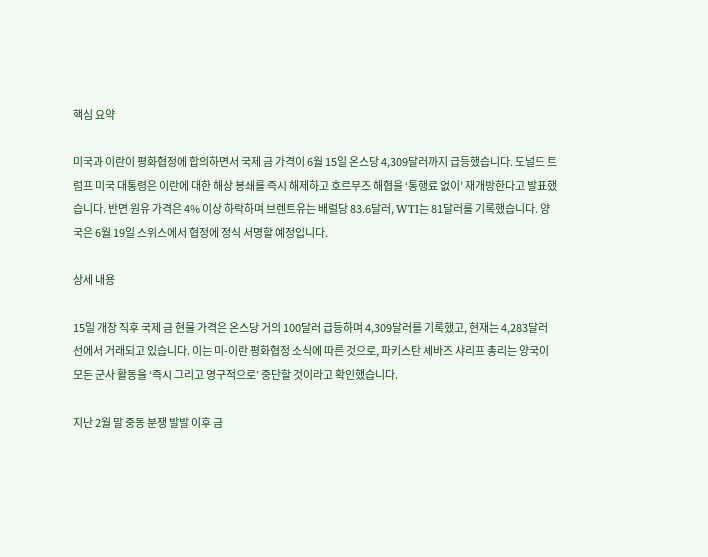핵심 요약

미국과 이란이 평화협정에 합의하면서 국제 금 가격이 6월 15일 온스당 4,309달러까지 급등했습니다. 도널드 트럼프 미국 대통령은 이란에 대한 해상 봉쇄를 즉시 해제하고 호르무즈 해협을 ‘통행료 없이’ 재개방한다고 발표했습니다. 반면 원유 가격은 4% 이상 하락하며 브렌트유는 배럴당 83.6달러, WTI는 81달러를 기록했습니다. 양국은 6월 19일 스위스에서 협정에 정식 서명할 예정입니다.

상세 내용

15일 개장 직후 국제 금 현물 가격은 온스당 거의 100달러 급등하며 4,309달러를 기록했고, 현재는 4,283달러 선에서 거래되고 있습니다. 이는 미-이란 평화협정 소식에 따른 것으로, 파키스탄 셰바즈 샤리프 총리는 양국이 모든 군사 활동을 ‘즉시 그리고 영구적으로’ 중단할 것이라고 확인했습니다.

지난 2월 말 중동 분쟁 발발 이후 금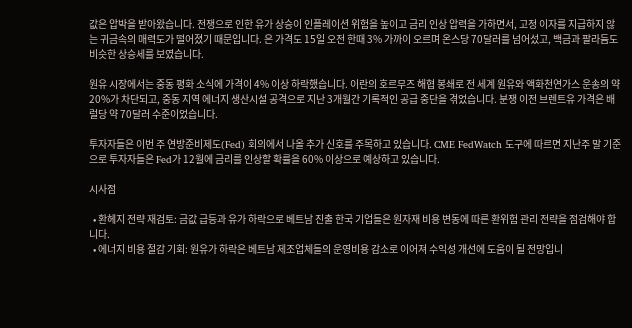값은 압박을 받아왔습니다. 전쟁으로 인한 유가 상승이 인플레이션 위험을 높이고 금리 인상 압력을 가하면서, 고정 이자를 지급하지 않는 귀금속의 매력도가 떨어졌기 때문입니다. 은 가격도 15일 오전 한때 3% 가까이 오르며 온스당 70달러를 넘어섰고, 백금과 팔라듐도 비슷한 상승세를 보였습니다.

원유 시장에서는 중동 평화 소식에 가격이 4% 이상 하락했습니다. 이란의 호르무즈 해협 봉쇄로 전 세계 원유와 액화천연가스 운송의 약 20%가 차단되고, 중동 지역 에너지 생산시설 공격으로 지난 3개월간 기록적인 공급 중단을 겪었습니다. 분쟁 이전 브렌트유 가격은 배럴당 약 70달러 수준이었습니다.

투자자들은 이번 주 연방준비제도(Fed) 회의에서 나올 추가 신호를 주목하고 있습니다. CME FedWatch 도구에 따르면 지난주 말 기준으로 투자자들은 Fed가 12월에 금리를 인상할 확률을 60% 이상으로 예상하고 있습니다.

시사점

  • 환헤지 전략 재검토: 금값 급등과 유가 하락으로 베트남 진출 한국 기업들은 원자재 비용 변동에 따른 환위험 관리 전략을 점검해야 합니다.
  • 에너지 비용 절감 기회: 원유가 하락은 베트남 제조업체들의 운영비용 감소로 이어져 수익성 개선에 도움이 될 전망입니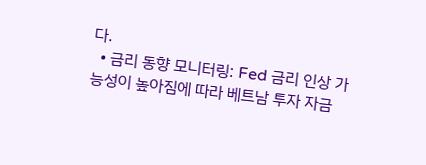다.
  • 금리 동향 모니터링: Fed 금리 인상 가능성이 높아짐에 따라 베트남 투자 자금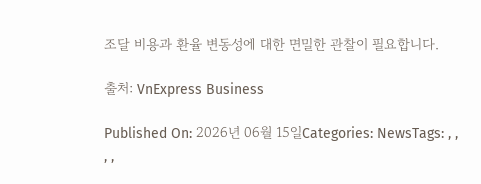조달 비용과 환율 변동성에 대한 면밀한 관찰이 필요합니다.

출처: VnExpress Business

Published On: 2026년 06월 15일Categories: NewsTags: , , , ,